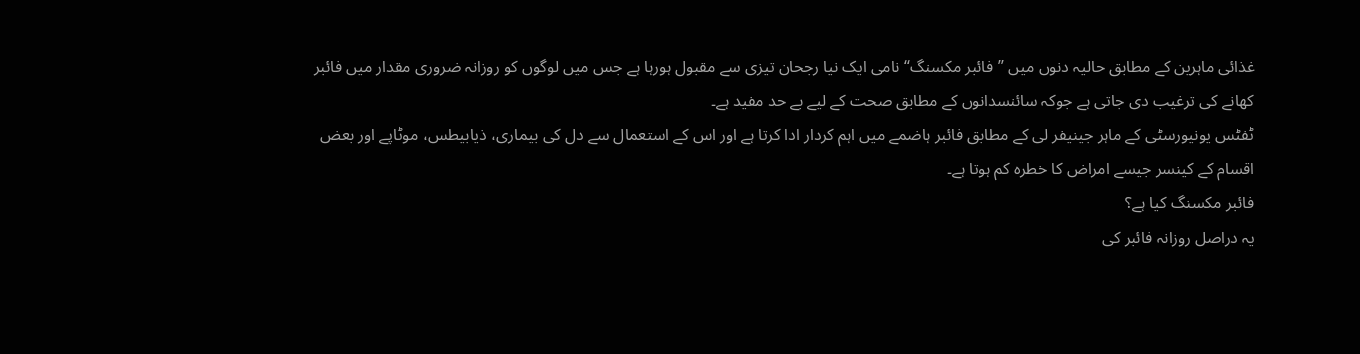غذائی ماہرین کے مطابق حالیہ دنوں میں ’’فائبر مکسنگ‘‘ نامی ایک نیا رجحان تیزی سے مقبول ہورہا ہے جس میں لوگوں کو روزانہ ضروری مقدار میں فائبر کھانے کی ترغیب دی جاتی ہے جوکہ سائنسدانوں کے مطابق صحت کے لیے بے حد مفید ہے۔
ٹفٹس یونیورسٹی کے ماہر جینیفر لی کے مطابق فائبر ہاضمے میں اہم کردار ادا کرتا ہے اور اس کے استعمال سے دل کی بیماری، ذیابیطس، موٹاپے اور بعض اقسام کے کینسر جیسے امراض کا خطرہ کم ہوتا ہے۔
فائبر مکسنگ کیا ہے؟
یہ دراصل روزانہ فائبر کی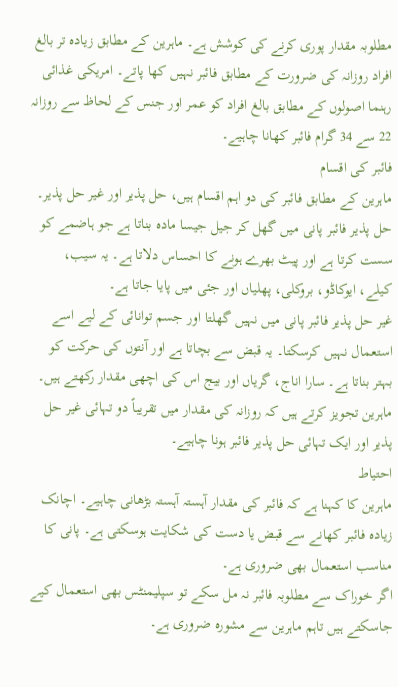مطلوبہ مقدار پوری کرنے کی کوشش ہے۔ ماہرین کے مطابق زیادہ تر بالغ افراد روزانہ کی ضرورت کے مطابق فائبر نہیں کھا پاتے۔ امریکی غذائی رہنما اصولوں کے مطابق بالغ افراد کو عمر اور جنس کے لحاظ سے روزانہ 22 سے 34 گرام فائبر کھانا چاہیے۔
فائبر کی اقسام
ماہرین کے مطابق فائبر کی دو اہم اقسام ہیں، حل پذیر اور غیر حل پذیر۔ حل پذیر فائبر پانی میں گھل کر جیل جیسا مادہ بناتا ہے جو ہاضمے کو سست کرتا ہے اور پیٹ بھرے ہونے کا احساس دلاتا ہے۔ یہ سیب، کیلے، ایوکاڈو، بروکلی، پھلیاں اور جئی میں پایا جاتا ہے۔
غیر حل پذیر فائبر پانی میں نہیں گھلتا اور جسم توانائی کے لیے اسے استعمال نہیں کرسکتا۔ یہ قبض سے بچاتا ہے اور آنتوں کی حرکت کو بہتر بناتا ہے۔ سارا اناج، گریاں اور بیج اس کی اچھی مقدار رکھتے ہیں۔
ماہرین تجویز کرتے ہیں کہ روزانہ کی مقدار میں تقریباً دو تہائی غیر حل پذیر اور ایک تہائی حل پذیر فائبر ہونا چاہیے۔
احتیاط
ماہرین کا کہنا ہے کہ فائبر کی مقدار آہستہ آہستہ بڑھانی چاہیے۔ اچانک زیادہ فائبر کھانے سے قبض یا دست کی شکایت ہوسکتی ہے۔ پانی کا مناسب استعمال بھی ضروری ہے۔
اگر خوراک سے مطلوبہ فائبر نہ مل سکے تو سپلیمنٹس بھی استعمال کیے جاسکتے ہیں تاہم ماہرین سے مشورہ ضروری ہے۔